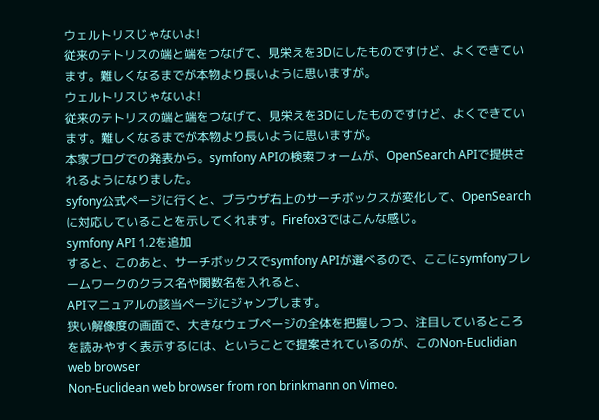ウェルトリスじゃないよ!
従来のテトリスの端と端をつなげて、見栄えを3Dにしたものですけど、よくできています。難しくなるまでが本物より長いように思いますが。
ウェルトリスじゃないよ!
従来のテトリスの端と端をつなげて、見栄えを3Dにしたものですけど、よくできています。難しくなるまでが本物より長いように思いますが。
本家ブログでの発表から。symfony APIの検索フォームが、OpenSearch APIで提供されるようになりました。
syfony公式ページに行くと、ブラウザ右上のサーチボックスが変化して、OpenSearchに対応していることを示してくれます。Firefox3ではこんな感じ。
symfony API 1.2を追加
すると、このあと、サーチボックスでsymfony APIが選べるので、ここにsymfonyフレームワークのクラス名や関数名を入れると、
APIマニュアルの該当ページにジャンプします。
狭い解像度の画面で、大きなウェブページの全体を把握しつつ、注目しているところを読みやすく表示するには、ということで提案されているのが、このNon-Euclidian web browser
Non-Euclidean web browser from ron brinkmann on Vimeo.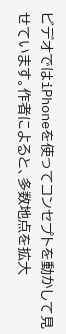ビデオではiPhoneを使ってコンセプトを動かして見せています。作者によると、多数地点を拡大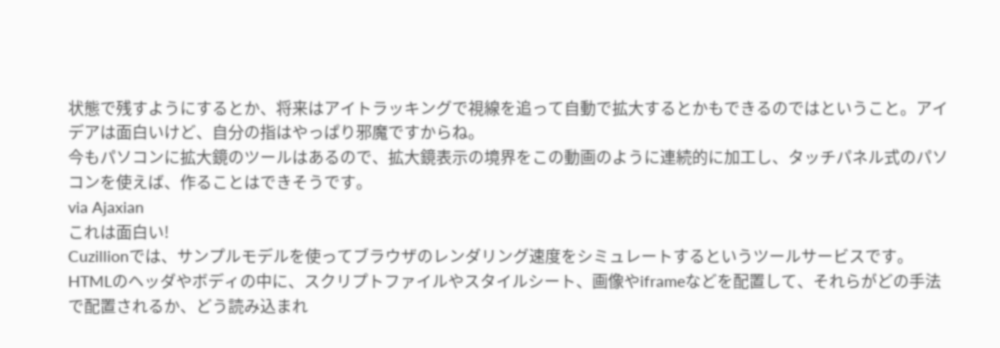状態で残すようにするとか、将来はアイトラッキングで視線を追って自動で拡大するとかもできるのではということ。アイデアは面白いけど、自分の指はやっぱり邪魔ですからね。
今もパソコンに拡大鏡のツールはあるので、拡大鏡表示の境界をこの動画のように連続的に加工し、タッチパネル式のパソコンを使えば、作ることはできそうです。
via Ajaxian
これは面白い!
Cuzillionでは、サンプルモデルを使ってブラウザのレンダリング速度をシミュレートするというツールサービスです。
HTMLのヘッダやボディの中に、スクリプトファイルやスタイルシート、画像やiframeなどを配置して、それらがどの手法で配置されるか、どう読み込まれ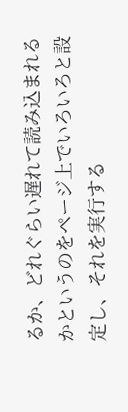るか、どれぐらい遅れて読み込まれるかというのをページ上でいろいろと設定し、それを実行する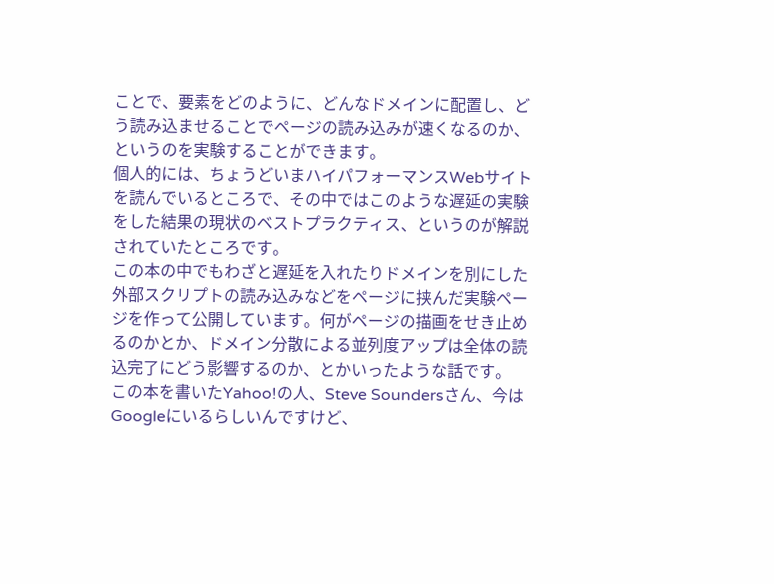ことで、要素をどのように、どんなドメインに配置し、どう読み込ませることでページの読み込みが速くなるのか、というのを実験することができます。
個人的には、ちょうどいまハイパフォーマンスWebサイトを読んでいるところで、その中ではこのような遅延の実験をした結果の現状のベストプラクティス、というのが解説されていたところです。
この本の中でもわざと遅延を入れたりドメインを別にした外部スクリプトの読み込みなどをページに挟んだ実験ページを作って公開しています。何がページの描画をせき止めるのかとか、ドメイン分散による並列度アップは全体の読込完了にどう影響するのか、とかいったような話です。
この本を書いたYahoo!の人、Steve Soundersさん、今はGoogleにいるらしいんですけど、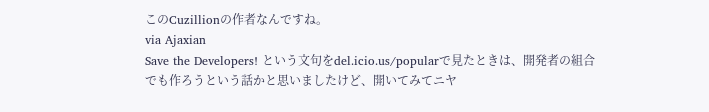このCuzillionの作者なんですね。
via Ajaxian
Save the Developers! という文句をdel.icio.us/popularで見たときは、開発者の組合でも作ろうという話かと思いましたけど、開いてみてニヤ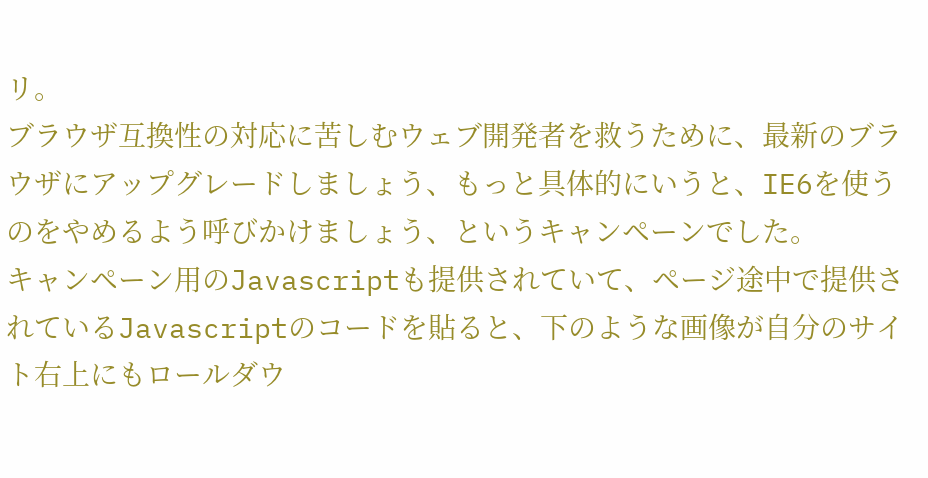リ。
ブラウザ互換性の対応に苦しむウェブ開発者を救うために、最新のブラウザにアップグレードしましょう、もっと具体的にいうと、IE6を使うのをやめるよう呼びかけましょう、というキャンペーンでした。
キャンペーン用のJavascriptも提供されていて、ページ途中で提供されているJavascriptのコードを貼ると、下のような画像が自分のサイト右上にもロールダウ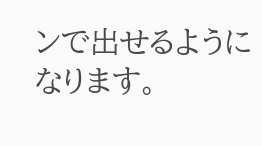ンで出せるようになります。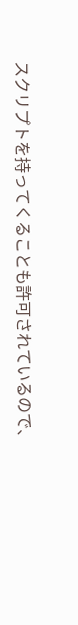スクリプトを持ってくることも許可されているので、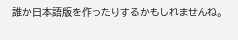誰か日本語版を作ったりするかもしれませんね。